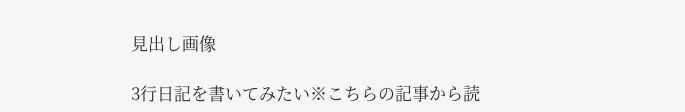見出し画像

3行日記を書いてみたい※こちらの記事から読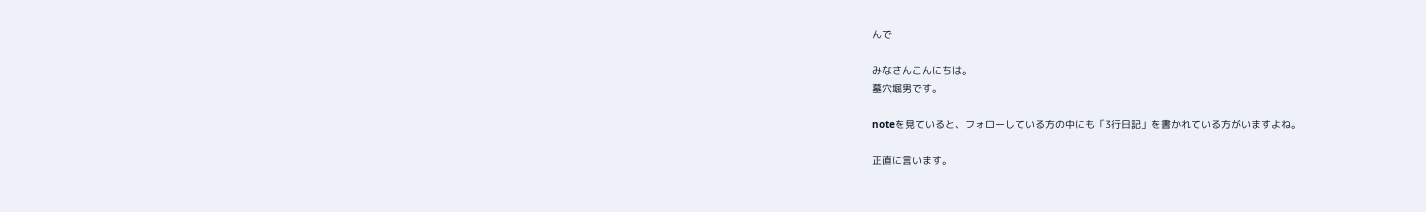んで

みなさんこんにちは。
墓穴堀男です。

noteを見ていると、フォローしている方の中にも「3行日記」を書かれている方がいますよね。

正直に言います。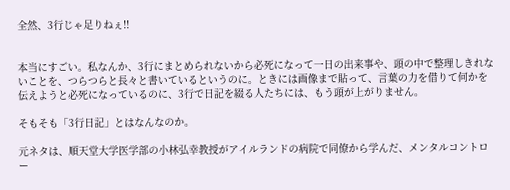全然、3行じゃ足りねぇ!!


本当にすごい。私なんか、3行にまとめられないから必死になって一日の出来事や、頭の中で整理しきれないことを、つらつらと長々と書いているというのに。ときには画像まで貼って、言葉の力を借りて何かを伝えようと必死になっているのに、3行で日記を綴る人たちには、もう頭が上がりません。

そもそも「3行日記」とはなんなのか。

元ネタは、順天堂大学医学部の小林弘幸教授がアイルランドの病院で同僚から学んだ、メンタルコントロー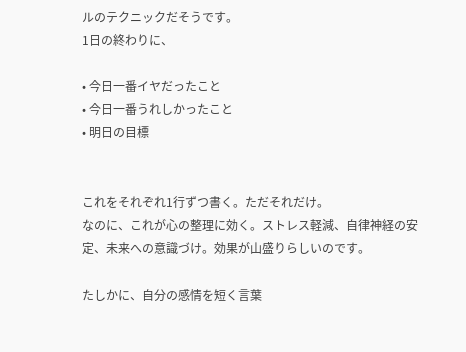ルのテクニックだそうです。
1日の終わりに、

• 今日一番イヤだったこと
• 今日一番うれしかったこと
• 明日の目標


これをそれぞれ1行ずつ書く。ただそれだけ。
なのに、これが心の整理に効く。ストレス軽減、自律神経の安定、未来への意識づけ。効果が山盛りらしいのです。

たしかに、自分の感情を短く言葉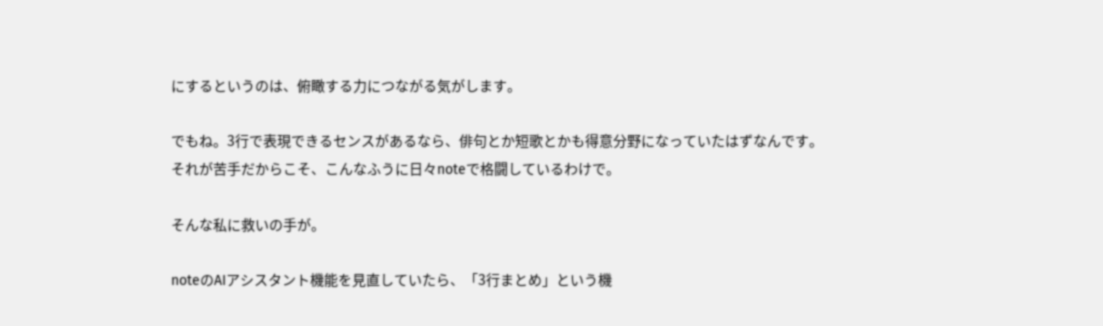にするというのは、俯瞰する力につながる気がします。

でもね。3行で表現できるセンスがあるなら、俳句とか短歌とかも得意分野になっていたはずなんです。
それが苦手だからこそ、こんなふうに日々noteで格闘しているわけで。

そんな私に救いの手が。

noteのAIアシスタント機能を見直していたら、「3行まとめ」という機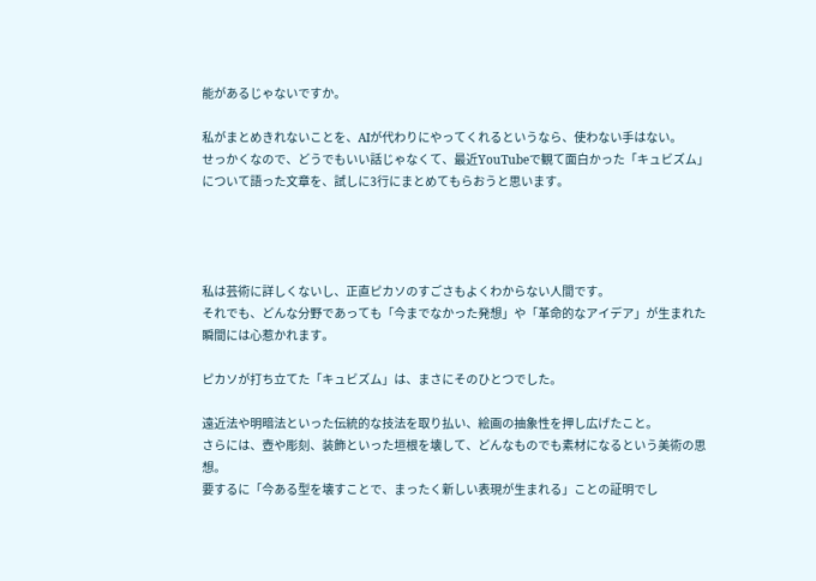能があるじゃないですか。

私がまとめきれないことを、AIが代わりにやってくれるというなら、使わない手はない。
せっかくなので、どうでもいい話じゃなくて、最近YouTubeで観て面白かった「キュビズム」について語った文章を、試しに3行にまとめてもらおうと思います。




私は芸術に詳しくないし、正直ピカソのすごさもよくわからない人間です。
それでも、どんな分野であっても「今までなかった発想」や「革命的なアイデア」が生まれた瞬間には心惹かれます。

ピカソが打ち立てた「キュビズム」は、まさにそのひとつでした。

遠近法や明暗法といった伝統的な技法を取り払い、絵画の抽象性を押し広げたこと。
さらには、壺や彫刻、装飾といった垣根を壊して、どんなものでも素材になるという美術の思想。
要するに「今ある型を壊すことで、まったく新しい表現が生まれる」ことの証明でし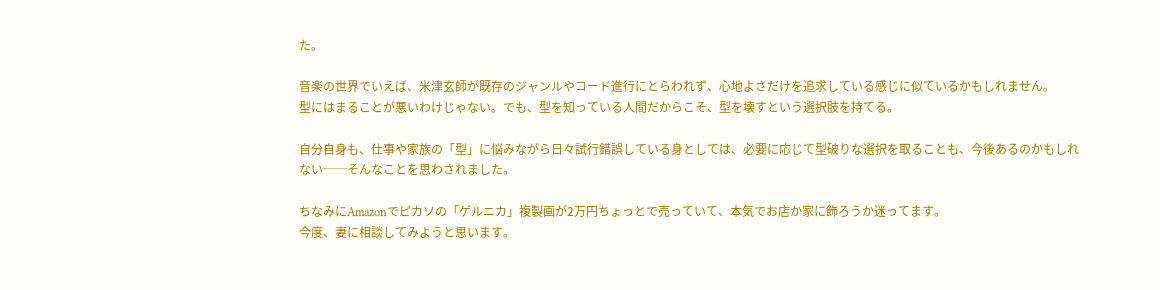た。

音楽の世界でいえば、米津玄師が既存のジャンルやコード進行にとらわれず、心地よさだけを追求している感じに似ているかもしれません。
型にはまることが悪いわけじゃない。でも、型を知っている人間だからこそ、型を壊すという選択肢を持てる。

自分自身も、仕事や家族の「型」に悩みながら日々試行錯誤している身としては、必要に応じて型破りな選択を取ることも、今後あるのかもしれない──そんなことを思わされました。

ちなみにAmazonでピカソの「ゲルニカ」複製画が2万円ちょっとで売っていて、本気でお店か家に飾ろうか迷ってます。
今度、妻に相談してみようと思います。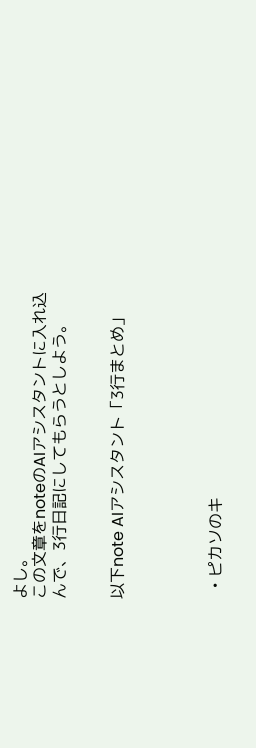よし。
この文章をnoteのAIアシスタントに入れ込んで、3行日記にしてもらうとしよう。


以下note AIアシスタント「3行まとめ」




  • ピカソのキ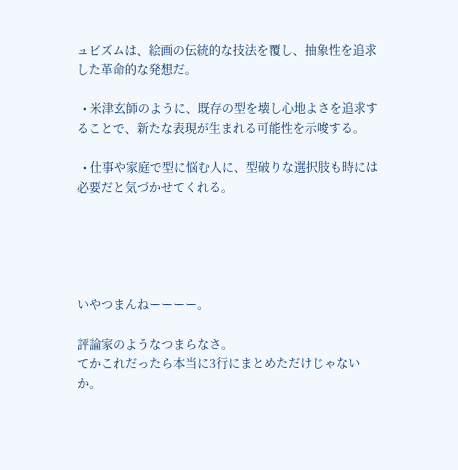ュビズムは、絵画の伝統的な技法を覆し、抽象性を追求した革命的な発想だ。

  • 米津玄師のように、既存の型を壊し心地よさを追求することで、新たな表現が生まれる可能性を示唆する。

  • 仕事や家庭で型に悩む人に、型破りな選択肢も時には必要だと気づかせてくれる。





いやつまんねーーーー。

評論家のようなつまらなさ。
てかこれだったら本当に3行にまとめただけじゃないか。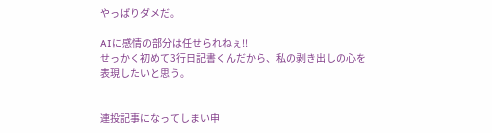やっぱりダメだ。

AIに感情の部分は任せられねぇ!!
せっかく初めて3行日記書くんだから、私の剥き出しの心を表現したいと思う。


連投記事になってしまい申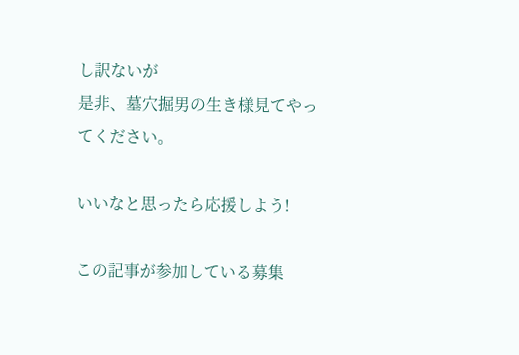し訳ないが
是非、墓穴掘男の生き様見てやってください。

いいなと思ったら応援しよう!

この記事が参加している募集